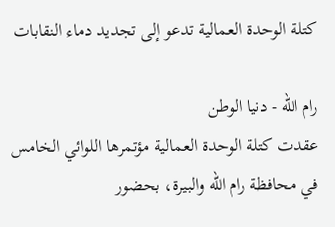كتلة الوحدة العمالية تدعو إلى تجديد دماء النقابات

رام الله - دنيا الوطن
عقدت كتلة الوحدة العمالية مؤتمرها اللوائي الخامس في محافظة رام الله والبيرة، بحضور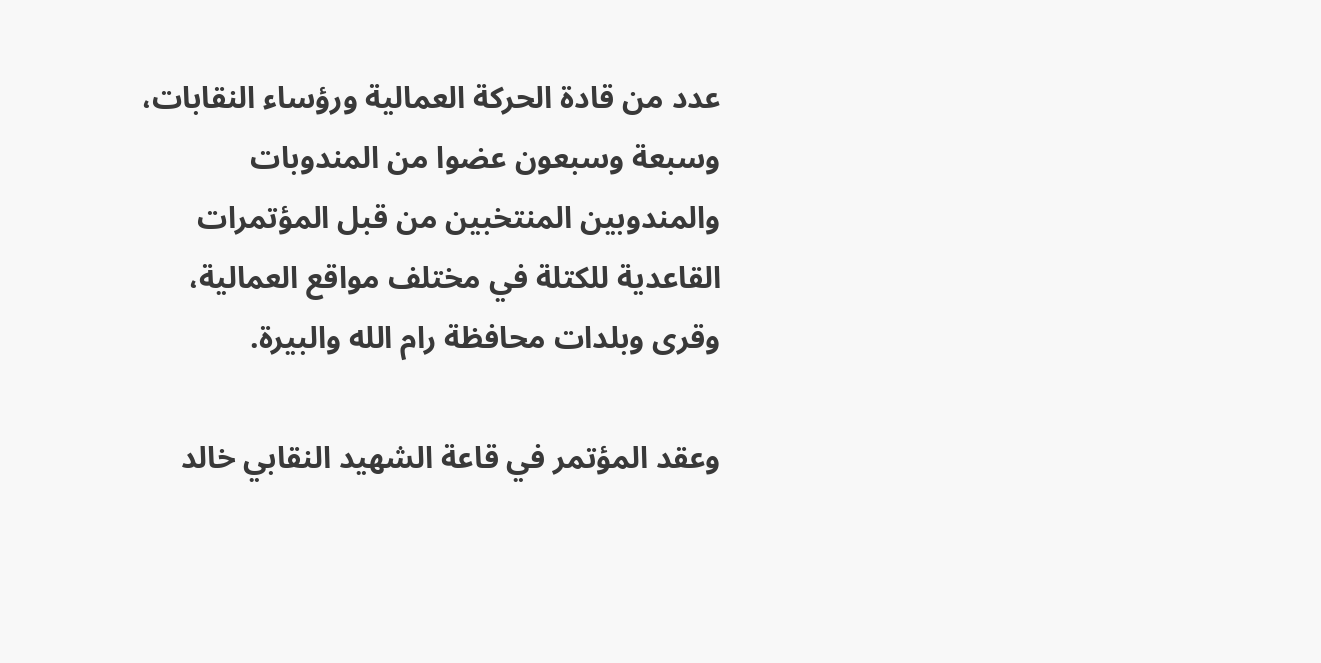عدد من قادة الحركة العمالية ورؤساء النقابات، وسبعة وسبعون عضوا من المندوبات والمندوبين المنتخبين من قبل المؤتمرات القاعدية للكتلة في مختلف مواقع العمالية، وقرى وبلدات محافظة رام الله والبيرة.

وعقد المؤتمر في قاعة الشهيد النقابي خالد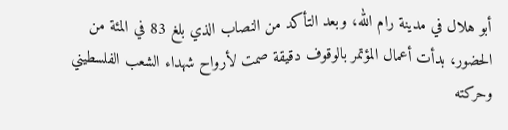أبو هلال في مدينة رام الله، وبعد التأكد من النصاب الذي بلغ 83 في المئة من الحضور، بدأت أعمال المؤتمر بالوقوف دقيقة صمت لأرواح شهداء الشعب الفلسطيني وحركته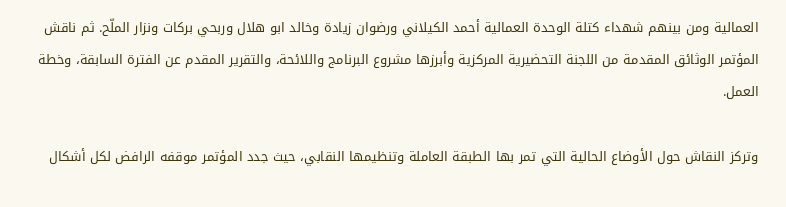العمالية ومن بينهم شهداء كتلة الوحدة العمالية أحمد الكيلاني ورضوان زيادة وخالد ابو هلال وربحي بركات ونزار الملّح. ثم ناقش المؤتمر الوثائق المقدمة من اللجنة التحضيرية المركزية وأبرزها مشروع البرنامج واللائحة، والتقرير المقدم عن الفترة السابقة، وخطة العمل.

وتركز النقاش حول الأوضاع الحالية التي تمر بها الطبقة العاملة وتنظيمها النقابي، حيث جدد المؤتمر موقفه الرافض لكل أشكال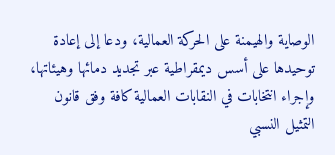الوصاية والهيمنة على الحركة العمالية، ودعا إلى إعادة توحيدها على أسس ديمقراطية عبر تجديد دمائها وهيئاتها، وإجراء انتخابات في النقابات العمالية كافة وفق قانون التمثيل النسبي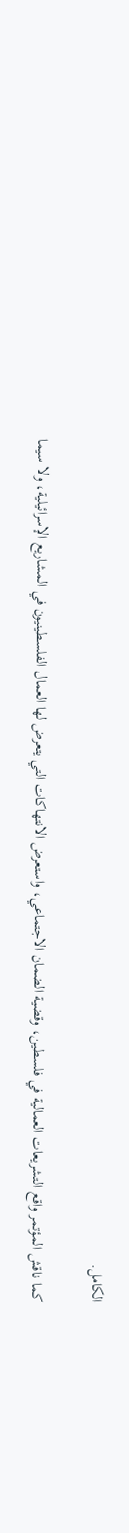الكامل.

كما ناقش المؤتمر واقع التشريعات العمالية في فلسطين، وقضية الضمان الاجتماعي، واستعرض الانتهاكات التي يتعرض لها العمال الفلسطينيون في المشاريع الإسرائيلية، ولا سيما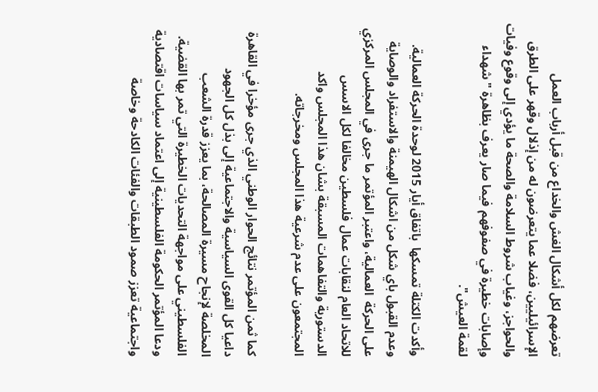تعرضهم لكل أشكال الغش والخداع من قبل أرباب العمل الإسرائيليين، فضلا عما يتعرضون له من إذلال وقهر على الطرق والحواجز، وغياب شروط السلامة والصحة ما يؤدي إلى وقوع وفيات وإصابات خطيرة في صفوفهم فيما صار يعرف بظاهرة "شهداء لقمة العيش".

وأكدت الكتلة تمسكها  باتفاق أيار 2015 لوحدة الحركة العمالية. وعدم القبول باي شكل من اشكال الهيمنة والاستفراد والوصاية على الحركة  العمالية، واعتبر المؤتمر ما جرى في المجلس المركزي للاتحاد العام لنقابات عمال فلسطين مخالفا لكل الاسس الدستورية والتفاهمات المسبقة بشان هذا المجلس واكد المجتمعون على عدم شرعية هذا المجلس ومخرجاته.

كما ثمن المؤتمر نتائج الحوار الوطني الذي جرى مؤخرا في القاهرة داعيا كل القوى السياسية والاجتماعية إلى بذل كل الجهود المخلصة لإنجاح مسيرة المصالحة، بما يعزز قدرة الشعب الفلسطيني على مواجهة التحديات الخطيرة التي تمر بها القضية. ودعا المؤتمر الحكومة الفلسطينية إلى اعتماد سياسات اقتصادية واجتماعية تعزز صمود الطبقات والفئات الكادحة وخاصة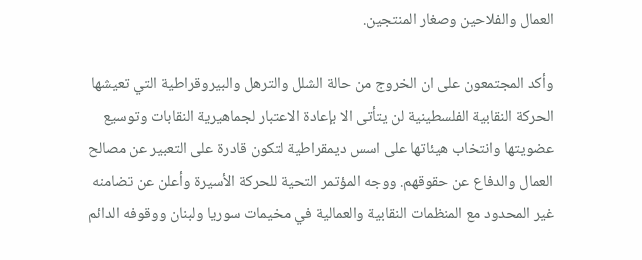العمال والفلاحين وصغار المنتجين.

وأكد المجتمعون على ان الخروج من حالة الشلل والترهل والبيروقراطية التي تعيشها الحركة النقابية الفلسطينية لن يتأتى الا بإعادة الاعتبار لجماهيرية النقابات وتوسيع عضويتها وانتخاب هيئاتها على اسس ديمقراطية لتكون قادرة على التعبير عن مصالح العمال والدفاع عن حقوقهم. ووجه المؤتمر التحية للحركة الأسيرة وأعلن عن تضامنه غير المحدود مع المنظمات النقابية والعمالية في مخيمات سوريا ولبنان ووقوفه الدائم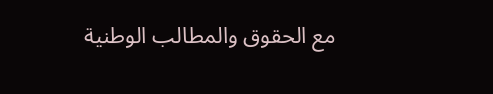مع الحقوق والمطالب الوطنية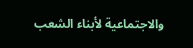والاجتماعية لأبناء الشعب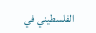الفلسطيني في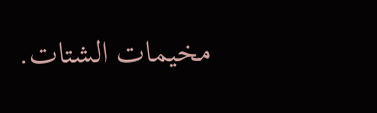مخيمات الشتات.